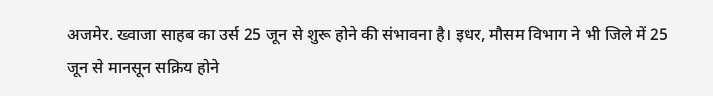अजमेर. ख्वाजा साहब का उर्स 25 जून से शुरू होने की संभावना है। इधर, मौसम विभाग ने भी जिले में 25 जून से मानसून सक्रिय होने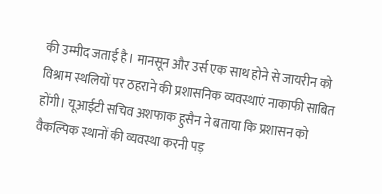की उम्मीद जताई है। मानसून और उर्स एक साथ होने से जायरीन को विश्राम स्थलियों पर ठहराने की प्रशासनिक व्यवस्थाएं नाकाफी साबित होंगी। यूआईटी सचिव अशफाक हुसैन ने बताया कि प्रशासन को वैकल्पिक स्थानों की व्यवस्था करनी पड़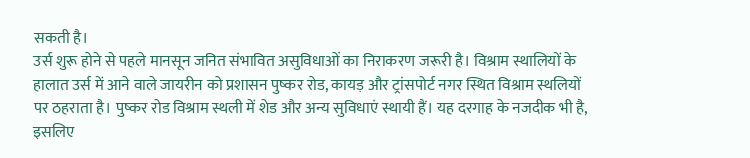सकती है।
उर्स शुरू होने से पहले मानसून जनित संभावित असुविधाओं का निराकरण जरूरी है। विश्राम स्थालियों के हालात उर्स में आने वाले जायरीन को प्रशासन पुष्कर रोड, कायड़ और ट्रांसपोर्ट नगर स्थित विश्राम स्थलियों पर ठहराता है। पुष्कर रोड विश्राम स्थली में शेड और अन्य सुविधाएं स्थायी हैं। यह दरगाह के नजदीक भी है, इसलिए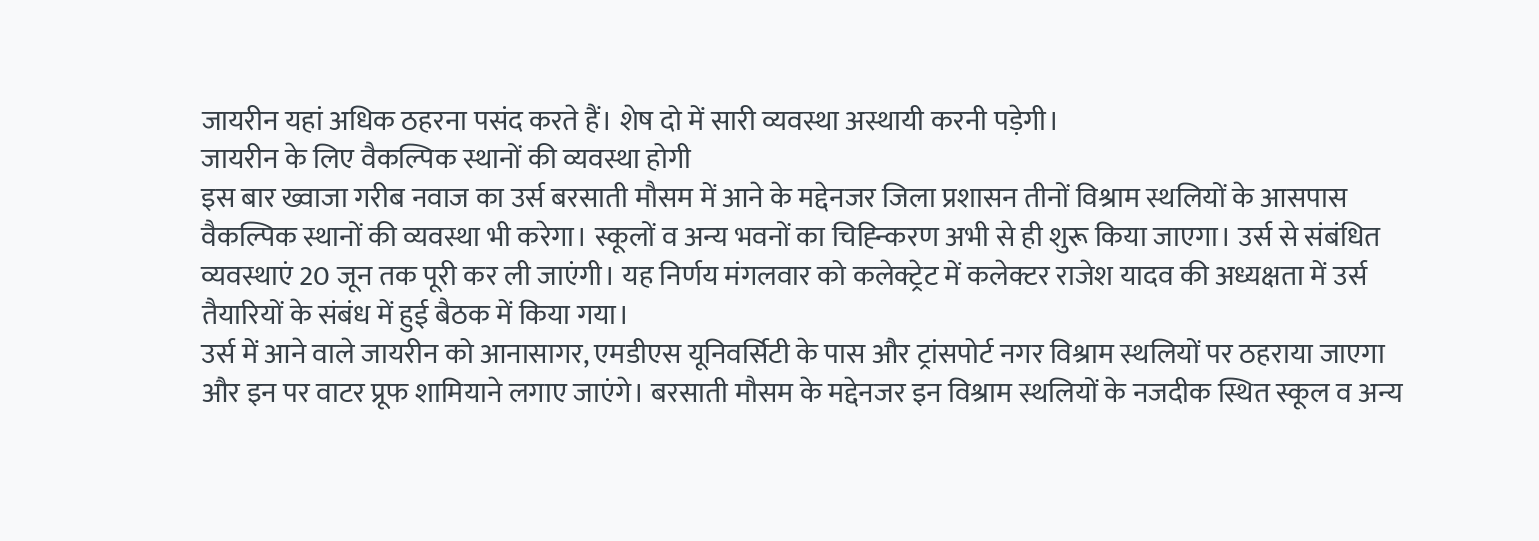जायरीन यहां अधिक ठहरना पसंद करते हैं। शेष दो में सारी व्यवस्था अस्थायी करनी पड़ेगी।
जायरीन के लिए वैकल्पिक स्थानों की व्यवस्था होगी
इस बार ख्वाजा गरीब नवाज का उर्स बरसाती मौसम में आने के मद्देनजर जिला प्रशासन तीनों विश्राम स्थलियों के आसपास वैकल्पिक स्थानों की व्यवस्था भी करेगा। स्कूलों व अन्य भवनों का चिह्न्किरण अभी से ही शुरू किया जाएगा। उर्स से संबंधित व्यवस्थाएं 20 जून तक पूरी कर ली जाएंगी। यह निर्णय मंगलवार को कलेक्ट्रेट में कलेक्टर राजेश यादव की अध्यक्षता में उर्स तैयारियों के संबंध में हुई बैठक में किया गया।
उर्स में आने वाले जायरीन को आनासागर, एमडीएस यूनिवर्सिटी के पास और ट्रांसपोर्ट नगर विश्राम स्थलियों पर ठहराया जाएगा और इन पर वाटर प्रूफ शामियाने लगाए जाएंगे। बरसाती मौसम के मद्देनजर इन विश्राम स्थलियों के नजदीक स्थित स्कूल व अन्य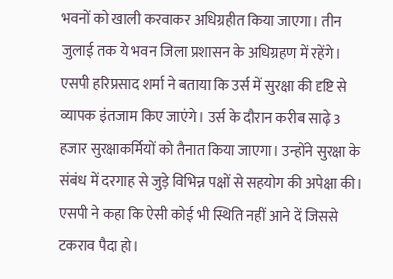भवनों को खाली करवाकर अधिग्रहीत किया जाएगा। तीन जुलाई तक ये भवन जिला प्रशासन के अधिग्रहण में रहेंगे।
एसपी हरिप्रसाद शर्मा ने बताया कि उर्स में सुरक्षा की दृष्टि से व्यापक इंतजाम किए जाएंगे। उर्स के दौरान करीब साढ़े 3 हजार सुरक्षाकर्मियों को तैनात किया जाएगा। उन्होंने सुरक्षा के संबंध में दरगाह से जुड़े विभिन्न पक्षों से सहयोग की अपेक्षा की। एसपी ने कहा कि ऐसी कोई भी स्थिति नहीं आने दें जिससे टकराव पैदा हो।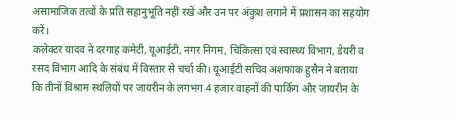असामाजिक तत्वों के प्रति सहानुभूति नहीं रखें और उन पर अंकुश लगाने में प्रशासन का सहयोग करें।
कलेक्टर यादव ने दरगाह कमेटी, यूआईटी, नगर निगम, चिकित्सा एवं स्वास्थ्य विभाग, डेयरी व रसद विभाग आदि के संबंध में विस्तार से चर्चा की। यूआईटी सचिव अशफाक हुसैन ने बताया कि तीनों विश्राम स्थलियों पर जायरीन के लगभग 4 हजार वाहनों की पार्किग और जायरीन के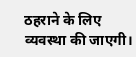ठहराने के लिए व्यवस्था की जाएगी।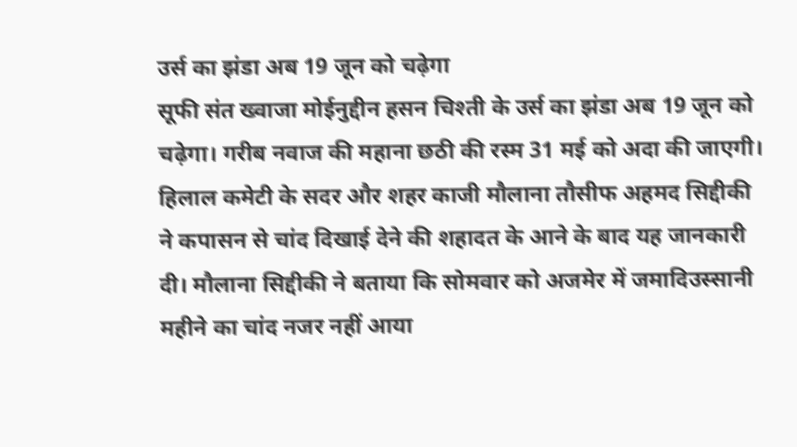उर्स का झंडा अब 19 जून को चढ़ेगा
सूफी संत ख्वाजा मोईनुद्दीन हसन चिश्ती के उर्स का झंडा अब 19 जून को चढ़ेगा। गरीब नवाज की महाना छठी की रस्म 31 मई को अदा की जाएगी। हिलाल कमेटी के सदर और शहर काजी मौलाना तौसीफ अहमद सिद्दीकी ने कपासन से चांद दिखाई देने की शहादत के आने के बाद यह जानकारी दी। मौलाना सिद्दीकी ने बताया कि सोमवार को अजमेर में जमादिउस्सानी महीने का चांद नजर नहीं आया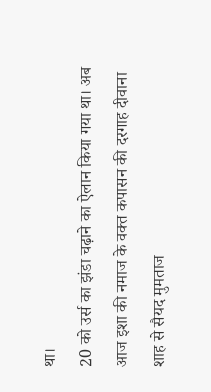था।
20 को उर्स का झंडा चढ़ाने का ऐलान किया गया था। अब आज इशा की नमाज के वक्त कपासन की दरगाह दीवाना शाह से सैयद मुमताज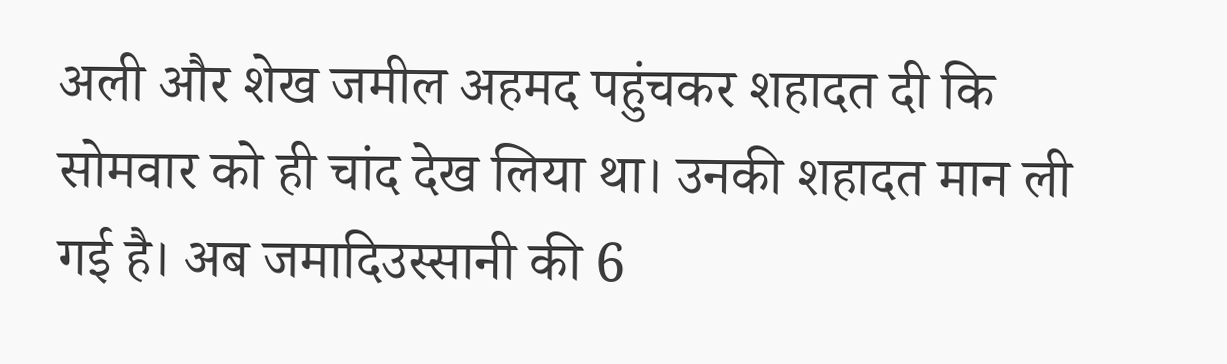अली और शेख जमील अहमद पहुंचकर शहादत दी कि सोमवार को ही चांद देख लिया था। उनकी शहादत मान ली गई है। अब जमादिउस्सानी की 6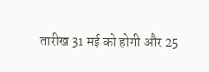तारीख 31 मई को होगी और 25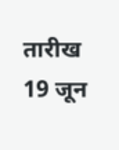तारीख 19 जून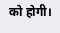को होगी।